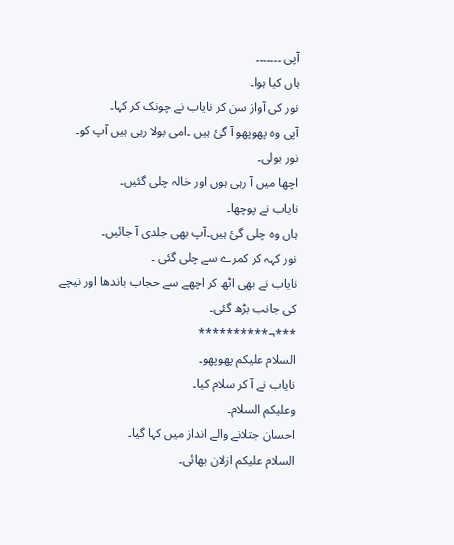آپی ۔۔۔۔۔۔۔
ہاں کیا ہوا۔
نور کی آواز سن کر نایاب نے چونک کر کہا۔
آپی وہ پھوپھو آ گئ ہیں ۔امی بولا رہی ہیں آپ کو۔
نور بولی۔
اچھا میں آ رہی ہوں اور خالہ چلی گئیں۔
نایاب نے پوچھا۔
ہاں وہ چلی گئ ہیں۔آپ بھی جلدی آ جائیں۔
نور کہہ کر کمرے سے چلی گئی ۔
نایاب نے بھی اٹھ کر اچھے سے حجاب باندھا اور نیچے کی جانب بڑھ گئی۔
***¬**********
السلام علیکم پھوپھو۔
نایاب نے آ کر سلام کیا۔
وعلیکم السلام۔
احسان جتلانے والے انداز میں کہا گیا۔
السلام علیکم ازلان بھائی۔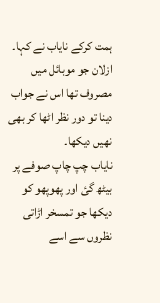ہمت کرکے نایاب نے کہا۔
ازلان جو موبائل میں مصروف تھا اس نے جواب دینا تو دور نظر اٹھا کر بھی نھیں دیکھا۔
نایاب چپ چاپ صوفے پر بیٹھ گئ اور پھوپھو کو دیکھا جو تمسخر اڑاتی نظروں سے اسے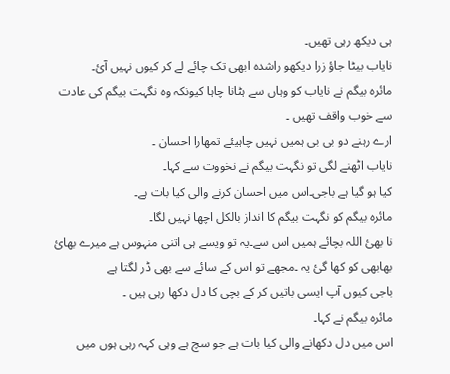ہی دیکھ رہی تھیں۔
نایاب بیٹا جاؤ زرا دیکھو راشدہ ابھی تک چائے لے کر کیوں نہیں آئ۔
مائرہ بیگم نے نایاب کو وہاں سے ہٹانا چاہا کیونکہ وہ نگہت بیگم کی عادت سے خوب واقف تھیں ۔
ارے رہنے دو بی بی ہمیں نہیں چاہیئے تمھارا احسان ۔
نایاب اٹھنے لگی تو نگہت بیگم نے نخووت سے کہا۔
کیا ہو گیا ہے باجی۔اس میں احسان کرنے والی کیا بات ہے۔
مائرہ بیگم کو نگہت بیگم کا انداز بالکل اچھا نہیں لگا۔
نا بھئ اللہ بچائے ہمیں اس سے۔یہ تو ویسے ہی اتنی منہوس ہے میرے بھائ بھابھی کو کھا گئ یہ ۔مجھے تو اس کے سائے سے بھی ڈر لگتا ہے
باجی کیوں آپ ایسی باتیں کر کے بچی کا دل دکھا رہی ہیں ۔
مائرہ بیگم نے کہا۔
اس میں دل دکھانے والی کیا بات ہے جو سچ ہے وہی کہہ رہی ہوں میں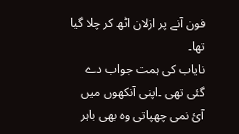فون آنے پر ازلان اٹھ کر چلا گیا تھا۔
نایاب کی ہمت جواب دے گئی تھی ۔اپنی آنکھوں میں آئ نمی چھپاتی وہ بھی باہر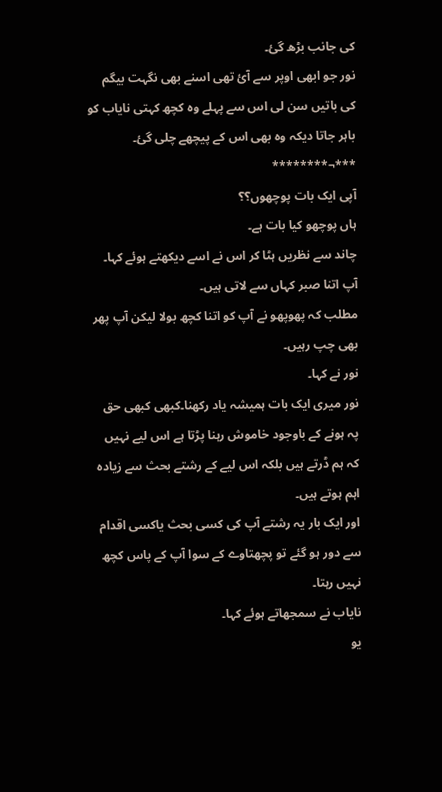کی جانب بڑھ گئ۔
نور جو ابھی اوپر سے آئ تھی اسنے بھی نگہت بیگم کی باتیں سن لی اس سے پہلے وہ کچھ کہتی نایاب کو باہر جاتا دیکہ وہ بھی اس کے پیچھے چلی گئ۔
***¬********
آپی ایک بات پوچھوں؟؟
ہاں پوچھو کیا بات ہے۔
چاند سے نظریں ہٹا کر اس نے اسے دیکھتے ہوئے کہا۔
آپ اتنا صبر کہاں سے لاتی ہیں۔
مطلب کہ پھوپھو نے آپ کو اتنا کچھ بولا لیکن آپ پھر بھی چپ رہیں۔
نور نے کہا۔
نور میری ایک بات ہمیشہ یاد رکھنا۔کبھی کبھی حق پہ ہونے کے باوجود خاموش رہنا پڑتا ہے اس لیے نہیں کہ ہم ڈرتے ہیں بلکہ اس لیے کے رشتے بحث سے زیادہ اہم ہوتے ہیں۔
اور ایک بار یہ رشتے آپ کی کسی بحث یاکسی اقدام سے دور ہو گئے تو پچھتاوے کے سوا آپ کے پاس کچھ نہیں رہتا۔
نایاب نے سمجھاتے ہوئے کہا۔
یو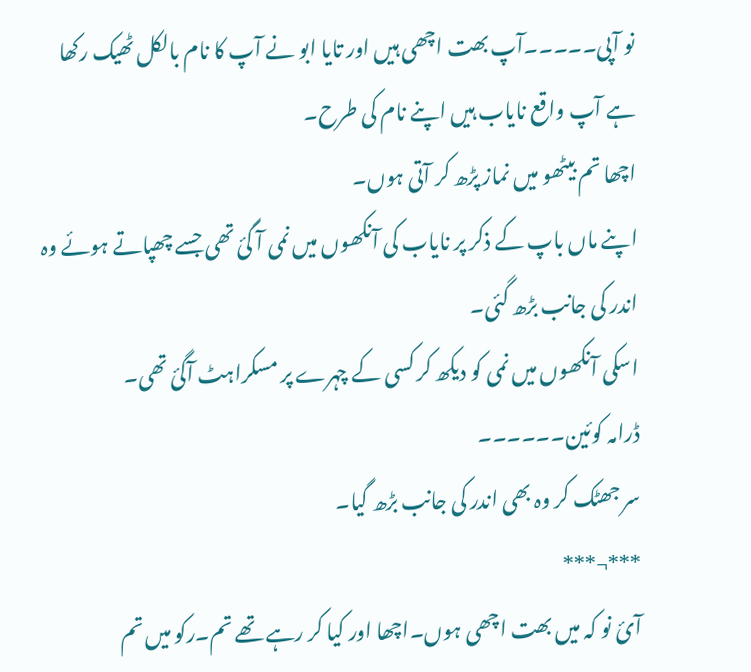نو آپی۔۔۔۔۔آپ بھت اچھی ہیں اور تایا ابو نے آپ کا نام بالکل ٹھیک رکھا ہے آپ واقع نایاب ہیں اپنے نام کی طرح۔
اچھا تم بیٹھو میں نماز پڑھ کر آتی ہوں۔
اپنے ماں باپ کے ذکر پر نایاب کی آنکھوں میں نمی آ گئ تھی جسے چھپاتے ہوئے وہ اندر کی جانب بڑھ گئی۔
اسکی آنکھوں میں نمی کو دیکھ کر کسی کے چہرے پر مسکراہٹ آگئ تھی۔
ڈرامہ کوئین۔۔۔۔۔۔
سر جھٹک کر وہ بھی اندر کی جانب بڑھ گیا۔
***¬***
آئ نو کہ میں بھت اچھی ہوں۔اچھا اور کیا کر رہے تھے تم۔رکو میں تم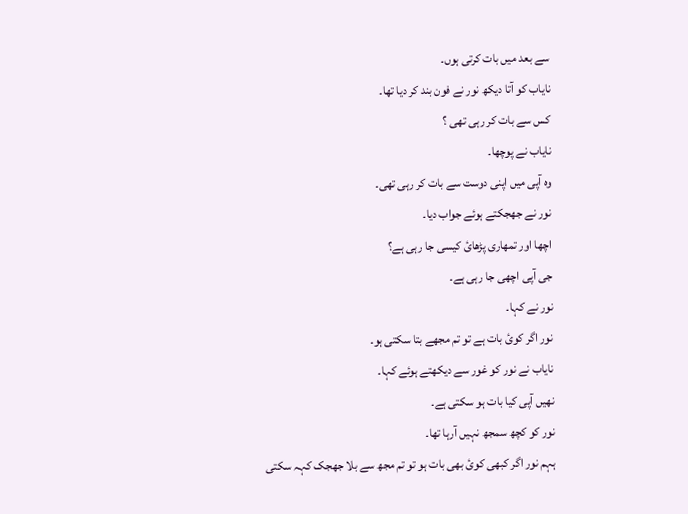سے بعد میں بات کرتی ہوں۔
نایاب کو آتا دیکھ نور نے فون بند کر دیا تھا۔
کس سے بات کر رہی تھی ؟
نایاب نے پوچھا۔
وہ آپی میں اپنی دوست سے بات کر رہی تھی۔
نور نے جھجکتے ہوئے جواب دیا۔
اچھا اور تمھاری پڑھائ کیسی جا رہی ہے؟
جی آپی اچھی جا رہی ہے۔
نور نے کہا۔
نور اگر کوئ بات ہے تو تم مجھے بتا سکتی ہو۔
نایاب نے نور کو غور سے دیکھتے ہوئے کہا۔
نھیں آپی کیا بات ہو سکتی ہے۔
نور کو کچھ سمجھ نہیں آرہا تھا۔
ہہم نور اگر کبھی کوئ بھی بات ہو تو تم مجھ سے بلا جھجک کہہ سکتی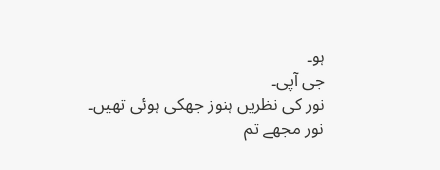ہو۔
جی آپی۔
نور کی نظریں ہنوز جھکی ہوئی تھیں۔
نور مجھے تم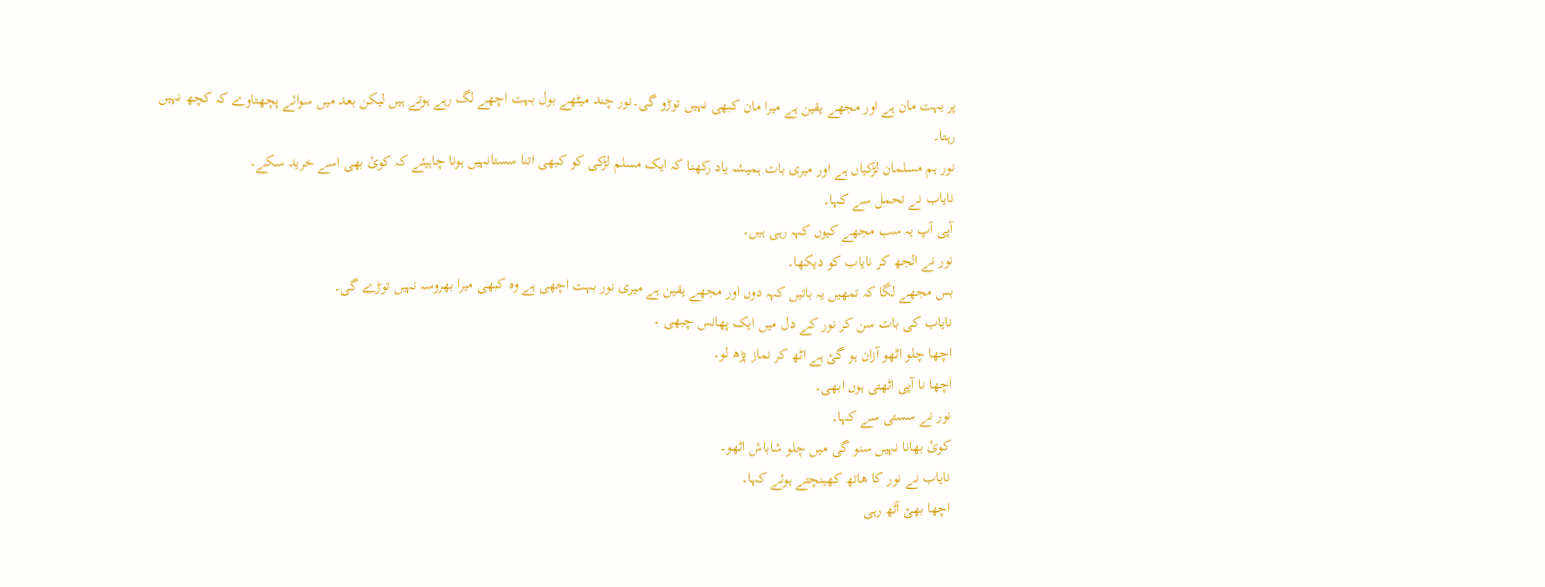پر بہت مان ہے اور مجھے یقین ہے میرا مان کبھی نہیں توڑو گی۔نور چند میٹھے بول بہت اچھے لگ رہے ہوتے ہیں لیکن بعد میں سوائے پچھتاوے کہ کچھ نہیں رہتا۔
نور ہم مسلمان لڑکیاں ہے اور میری بات ہمیشہ یاد رکھنا کہ ایک مسلم لڑکی کو کبھی اتنا سستانہیں ہونا چاہیئے کہ کوئ بھی اسے خرید سکے۔
نایاب نے تحمل سے کہا۔
آپی آپ یہ سب مجھے کیوں کہہ رہی ہیں۔
نور نے الجھ کر نایاب کو دیکھا۔
بس مجھے لگا کہ تمھیں یہ باتیں کہہ دوں اور مجھے یقین ہے میری نور بہت اچھی ہے وہ کبھی میرا بھروسہ نہیں توڑے گی۔
نایاب کی بات سن کر نور کے دل میں ایک پھانس چبھی ۔
اچھا چلو اٹھو آزان ہو گئ ہے اٹھ کر نماز پڑھ لو۔
اچھا نا آپی اٹھتی ہوں ابھی۔
نور نے سستی سے کہا۔
کوئ بھانا نہیں سنو گی میں چلو شاباش اٹھو۔
نایاب نے نور کا ھاتھ کھینچتے ہوئے کہا۔
اچھا بھئ آٹھ رہی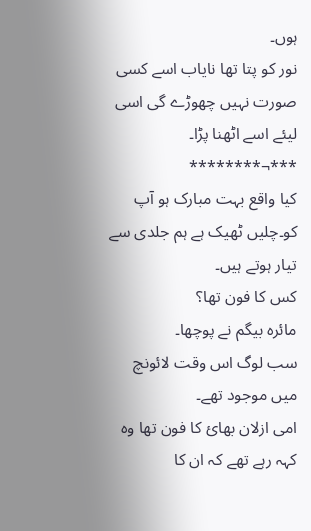ہوں۔
نور کو پتا تھا نایاب اسے کسی صورت نہیں چھوڑے گی اسی لیئے اسے اٹھنا پڑا۔
***¬********
کیا واقع بہت مبارک ہو آپ کو۔چلیں ٹھیک ہے ہم جلدی سے تیار ہوتے ہیں۔
کس کا فون تھا؟
مائرہ بیگم نے پوچھا۔
سب لوگ اس وقت لائونچ میں موجود تھے۔
امی ازلان بھائ کا فون تھا وہ کہہ رہے تھے کہ ان کا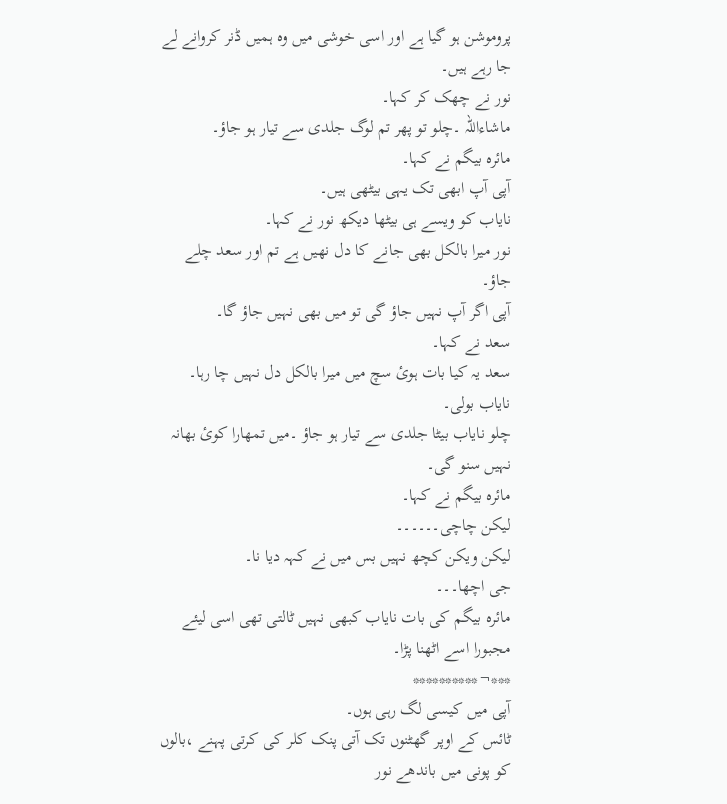پروموشن ہو گیا ہے اور اسی خوشی میں وہ ہمیں ڈنر کروانے لے جا رہے ہیں۔
نور نے چھک کر کہا۔
ماشاءاللہ ۔چلو تو پھر تم لوگ جلدی سے تیار ہو جاؤ۔
مائرہ بیگم نے کہا۔
آپی آپ ابھی تک یہی بیٹھی ہیں۔
نایاب کو ویسے ہی بیٹھا دیکھ نور نے کہا۔
نور میرا بالکل بھی جانے کا دل نھیں ہے تم اور سعد چلے جاؤ۔
آپی اگر آپ نہیں جاؤ گی تو میں بھی نہیں جاؤ گا۔
سعد نے کہا۔
سعد یہ کیا بات ہوئ سچ میں میرا بالکل دل نہیں چا رہا۔
نایاب بولی۔
چلو نایاب بیٹا جلدی سے تیار ہو جاؤ ۔میں تمھارا کوئ بھانہ نہیں سنو گی۔
مائرہ بیگم نے کہا۔
لیکن چاچی۔۔۔۔۔۔
لیکن ویکن کچھ نہیں بس میں نے کہہ دیا نا۔
جی اچھا۔۔۔
مائرہ بیگم کی بات نایاب کبھی نہیں ٹالتی تھی اسی لیئے مجبورا اسے اٹھنا پڑا۔
***¬**********
آپی میں کیسی لگ رہی ہوں۔
ٹائس کے اوپر گھٹنوں تک آتی پنک کلر کی کرتی پہنے ،بالوں کو پونی میں باندھے نور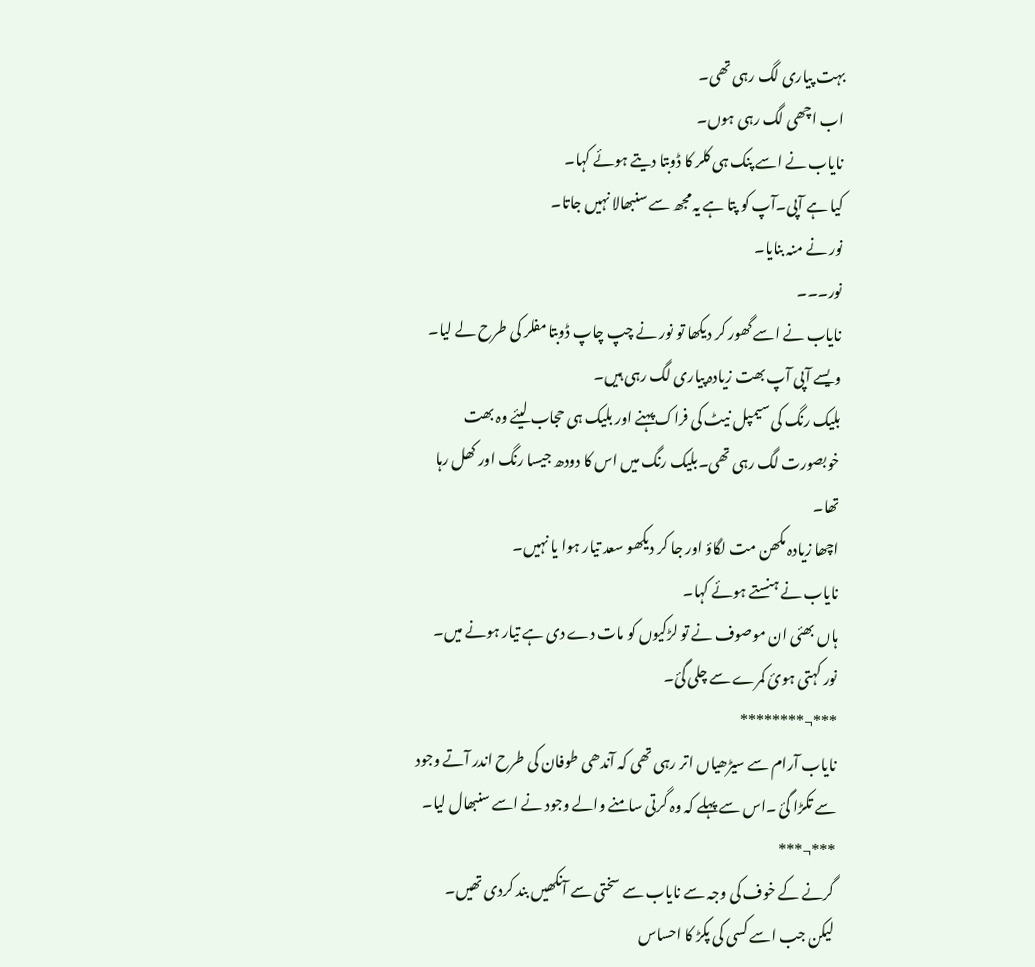بہت پیاری لگ رہی تھی۔
اب اچھی لگ رہی ہوں۔
نایاب نے اسے پنک ہی کلر کا ڈوبتا دیتے ہوئے کہا۔
کیا ہے آپی۔آپ کو پتا ہے یہ مجھ سے سنبھالا نہیں جاتا۔
نور نے منہ بنایا۔
نور۔۔۔
نایاب نے اسے گھور کر دیکھا تو نور نے چپ چاپ ڈوبتا مفلر کی طرح لے لیا۔
ویسے آپی آپ بھت زیادہ پیاری لگ رہی ہیں۔
بلیک رنگ کی سیمپل نیٹ کی فراک پہنے اور بلیک ہی حجاب لیئے وہ بھت خوبصورت لگ رہی تھی۔بلیک رنگ میں اس کا دودھ جیسا رنگ اور کھل رہا تھا۔
اچھا زیادہ مکھن مت لگاؤ اور جا کر دیکھو سعد تیار ہوا یا نہیں۔
نایاب نے ہنستے ہوئے کہا۔
ہاں بھئی ان موصوف نے تو لڑکیوں کو مات دے دی ہے تیار ہونے میں۔
نور کہتی ہوئ کمرے سے چلی گئ۔
***¬********
نایاب آرام سے سیڑھیاں اتر رہی تھی کہ آندھی طوفان کی طرح اندر آتے وجود سے تکڑا گئ ۔اس سے پہلے کہ وہ گرتی سامنے والے وجود نے اسے سنبھال لیا۔
***¬***
گرنے کے خوف کی وجہ سے نایاب سے سختی سے آنکھیں بند کردی تھیں۔
لیکن جب اسے کسی کی پکڑ کا احساس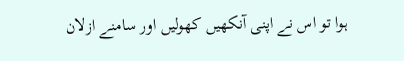ہوا تو اس نے اپنی آنکھیں کھولیں اور سامنے ازلان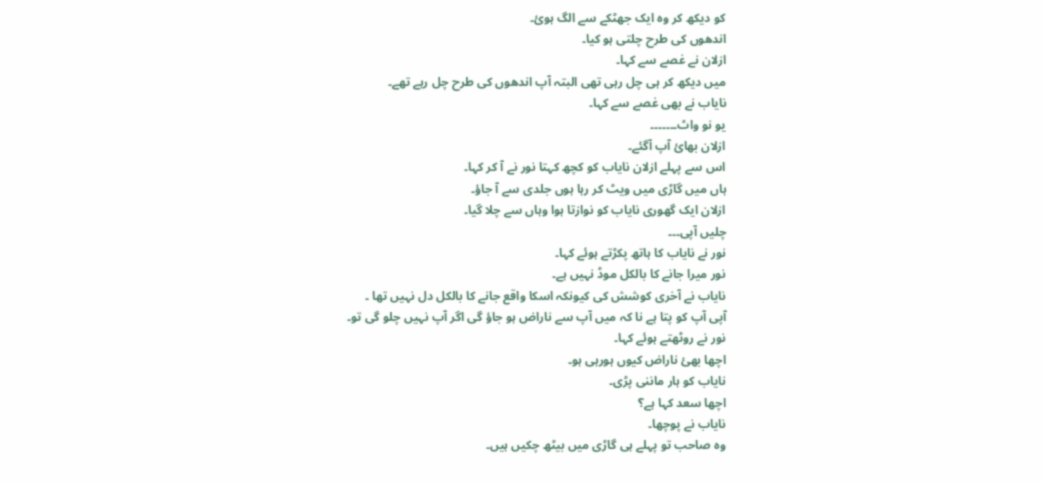کو دیکھ کر وہ ایک جھٹکے سے الگ ہوئ۔
اندھوں کی طرح چلتی ہو کیا۔
ازلان نے غصے سے کہا۔
میں دیکھ کر ہی چل رہی تھی البتہ آپ اندھوں کی طرح چل رہے تھے۔
نایاب نے بھی غصے سے کہا۔
یو نو واٹ۔۔۔۔۔۔۔
ازلان بھائ آپ آگئے۔
اس سے پہلے ازلان نایاب کو کچھ کہتا نور نے آ کر کہا۔
ہاں میں گاڑی میں ویٹ کر رہا ہوں جلدی سے آ جاؤ۔
ازلان ایک گھوری نایاب کو نوازتا ہوا وہاں سے چلا گیا۔
چلیں آپی۔۔۔
نور نے نایاب کا ہاتھ پکڑتے ہوئے کہا۔
نور میرا جانے کا بالکل موڈ نہیں ہے۔
نایاب نے آخری کوشش کی کیونکہ اسکا واقع جانے کا بالکل دل نہیں تھا ۔
آپی آپ کو پتا ہے نا کہ میں آپ سے ناراض ہو جاؤ گی اگر آپ نہیں چلو گی تو۔
نور نے روٹھتے ہوئے کہا۔
اچھا بھئ ناراض کیوں ہورہی ہو۔
نایاب کو ہار ماننی پڑی۔
اچھا سعد کہا ہے؟
نایاب نے پوچھا۔
وہ صاحب تو پہلے ہی گاڑی میں بیٹھ چکیں ہیں۔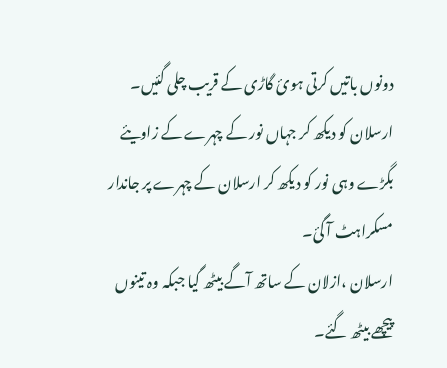دونوں باتیں کرتی ہوئ گاڑی کے قریب چلی گئیں۔
ارسلان کو دیکھ کر جہاں نور کے چہرے کے زاویئے بگڑے وہی نور کو دیکھ کر ارسلان کے چہرے پر جاندار مسکراہٹ آ گئ۔
ارسلان ،ازلان کے ساتھ آگے بیٹھ گیا جبکہ وہ تینوں پیچھے بیٹھ گئے۔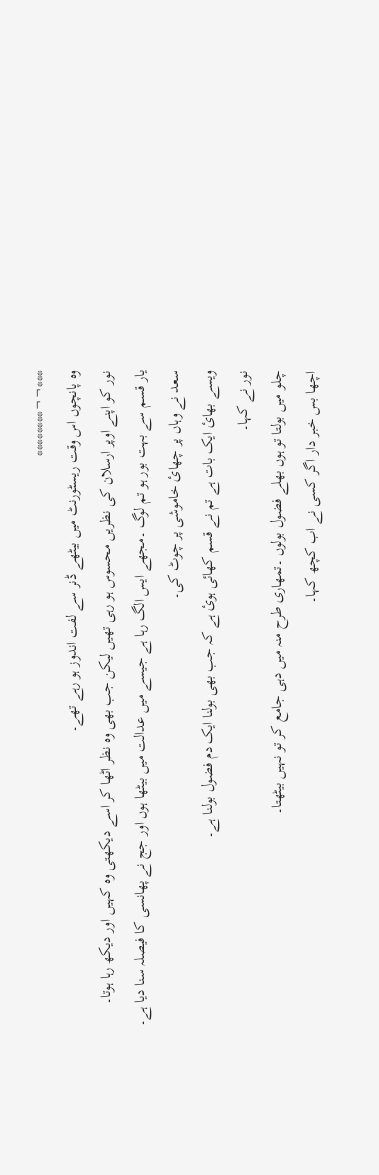***¬¬********
وہ پانچوں اس وقت ریسٹورنٹ میں بیٹھے ڈنر سے لفت اندوز ہو رہے تھے۔
نور کو اپنے اوپر ارسلان کی نظریں محسوس ہو رہی تھیں لیکن جب بھی وہ نظر اٹھا کر اسے دیکھتی وہ کہیں اور دیکھ رہا ہوتا۔
یار قسم سے بہت بور ہو تم لوگ ۔مجھے ایس الگ رہا ہے جیسے میں عدالت میں بیٹھا ہوں اور جج نے پھانسی کا فیصلہ سنا دیا ہے۔
سعد نے وہاں پر چھائ خاموشی پر چوٹ کی۔
ویسے بھائ ایک بات ہے تم نے قسم کھائی ہوئ ہے کہ جب بھی بولنا ایک دم فضول بولنا ہے۔
نور نے کہا۔
چلو میں بولتا تو ہوں بھلے فضول بولوں ۔تمھاری طرح منہ میں دہی جامع کر تو نہیں بیٹھتا۔
اچھا بس خبر دار اگر کسی نے اب کچھ کہا۔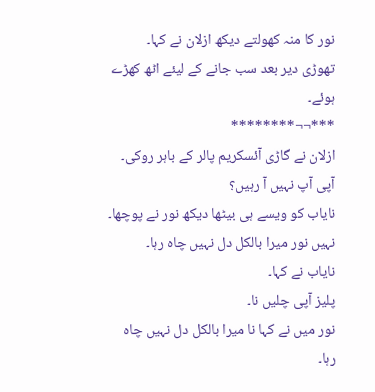نور کا منہ کھولتے دیکھ ازلان نے کہا۔
تھوڑی دیر بعد سب جانے کے لیئے اٹھ کھڑے ہوئے۔
***¬¬********
ازلان نے گاڑی آئسکریم پالر کے باہر روکی۔
آپی آپ نہیں آ رہیں؟
نایاب کو ویسے ہی بیٹھا دیکھ نور نے پوچھا۔
نہیں نور میرا بالکل دل نہیں چاہ رہا۔
نایاب نے کہا۔
پلیز آپی چلیں نا۔
نور میں نے کہا نا میرا بالکل دل نہیں چاہ رہا۔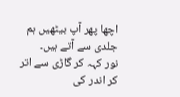اچھا پھر آپ بیٹھیں ہم جلدی سے آتے ہیں۔
نور کہہ کر گاڑی سے اتر کر اندر کی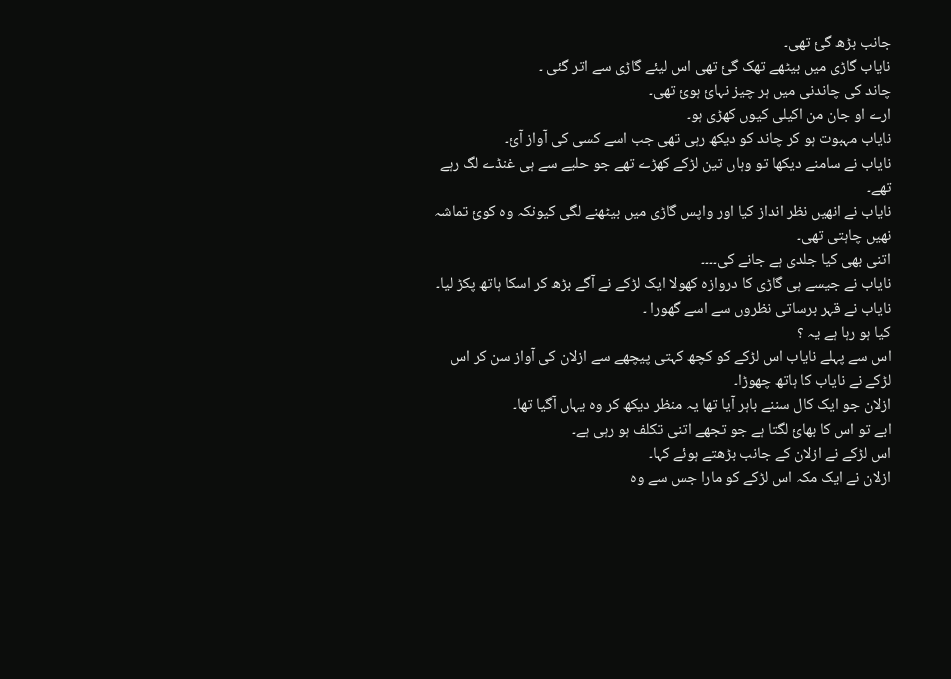جانب بڑھ گئ تھی۔
نایاب گاڑی میں بیٹھے تھک گئ تھی اس لیئے گاڑی سے اتر گئی ۔
چاند کی چاندنی میں ہر چیز نہائ ہوئ تھی۔
ارے او جان من اکیلی کیوں کھڑی ہو۔
نایاب مہبوت ہو کر چاند کو دیکھ رہی تھی جب اسے کسی کی آواز آئ۔
نایاب نے سامنے دیکھا تو وہاں تین لڑکے کھڑے تھے جو حلیے سے ہی غنڈے لگ رہے تھے۔
نایاب نے انھیں نظر انداز کیا اور واپس گاڑی میں بیٹھنے لگی کیونکہ وہ کوئ تماشہ نھیں چاہتی تھی۔
اتنی بھی کیا جلدی ہے جانے کی۔۔۔۔
نایاب نے جیسے ہی گاڑی کا دروازہ کھولا ایک لڑکے نے آگے بڑھ کر اسکا ہاتھ پکڑ لیا۔
نایاب نے قہر برساتی نظروں سے اسے گھورا ۔
کیا ہو رہا ہے یہ ؟
اس سے پہلے نایاب اس لڑکے کو کچھ کہتی پیچھے سے ازلان کی آواز سن کر اس لڑکے نے نایاب کا ہاتھ چھوڑا۔
ازلان جو ایک کال سننے باہر آیا تھا یہ منظر دیکھ کر وہ یہاں آگیا تھا۔
ابے تو اس کا بھائ لگتا ہے جو تجھے اتنی تکلف ہو رہی ہے۔
اس لڑکے نے ازلان کے جانب بڑھتے ہوئے کہا۔
ازلان نے ایک مکہ اس لڑکے کو مارا جس سے وہ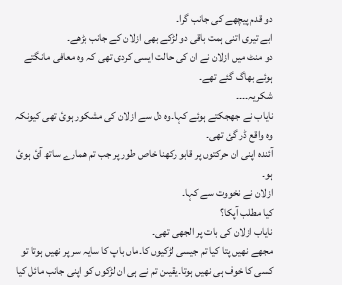دو قدم پیچھے کی جانب گرا۔
ابے تیری اتنی ہمت باقی دو لڑکے بھی ازلان کے جانب بڑھے۔
دو منٹ میں ازلان نے ان کی حالت ایسی کردی تھی کہ وہ معافی مانگتے ہوئے بھاگ گئے تھے۔
شکریہ۔۔۔۔
نایاب نے جھجکتے ہوئے کہا۔وہ دل سے ازلان کی مشکور ہوئ تھی کیونکہ وہ واقع ڈر گئ تھی۔
آئندہ اپنی ان حرکتوں پر قابو رکھنا خاص طور پر جب تم ھمارے ساتھ آئ ہوئ ہو۔
ازلان نے نخووت سے کہا۔
کیا مطلب آپکا؟
نایاب ازلان کی بات پر الجھی تھی۔
مجھے نھیں پتا کیا تم جیسی لڑکیوں کا۔ماں باپ کا سایہ سر پر نھیں ہوتا تو کسی کا خوف ہی نھیں ہوتا۔یقیںن تم نے ہی ان لڑکوں کو اپنی جانب مائل کیا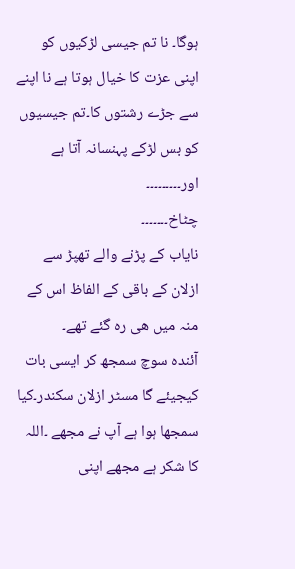ہوگا۔ نا تم جیسی لڑکیوں کو اپنی عزت کا خیال ہوتا ہے نا اپنے سے جڑے رشتوں کا۔تم جیسیوں کو بس لڑکے پہنسانہ آتا ہے اور۔۔۔۔۔۔۔۔۔
چٹاخ۔۔۔۔۔۔۔
نایاب کے پڑنے والے تھپڑ سے ازلان کے باقی کے الفاظ اس کے منہ میں ھی رہ گئے تھے۔
آئندہ سوچ سمجھ کر ایسی بات کیجیئے گا مسٹر ازلان سکندر۔کیا سمجھا ہوا ہے آپ نے مجھے ۔اللہ کا شکر ہے مجھے اپنی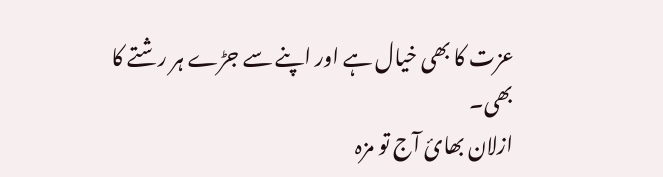عزت کا بھی خیال ہے اور اپنے سے جڑے ہر رشتے کا بھی۔
ازلان بھائ آج تو مزہ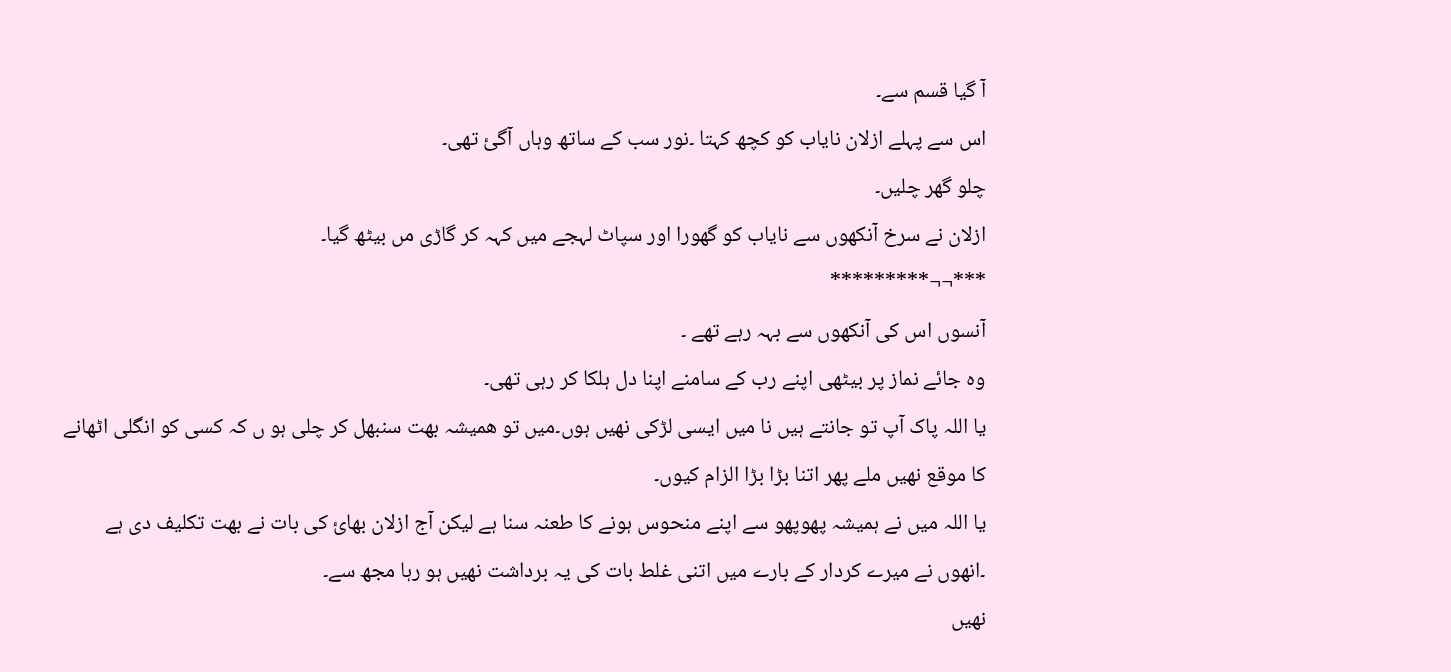آ گیا قسم سے۔
اس سے پہلے ازلان نایاب کو کچھ کہتا ۔نور سب کے ساتھ وہاں آگئ تھی۔
چلو گھر چلیں۔
ازلان نے سرخ آنکھوں سے نایاب کو گھورا اور سپاٹ لہجے میں کہہ کر گاڑی مں بیٹھ گیا۔
***¬¬*********
آنسوں اس کی آنکھوں سے بہہ رہے تھے ۔
وہ جائے نماز پر بیٹھی اپنے رب کے سامنے اپنا دل ہلکا کر رہی تھی۔
یا اللہ پاک آپ تو جانتے ہیں نا میں ایسی لڑکی نھیں ہوں۔میں تو ھمیشہ بھت سنبھل کر چلی ہو ں کہ کسی کو انگلی اٹھانے کا موقع نھیں ملے پھر اتنا بڑا بڑا الزام کیوں۔
یا اللہ میں نے ہمیشہ پھوپھو سے اپنے منحوس ہونے کا طعنہ سنا ہے لیکن آج ازلان بھائ کی بات نے بھت تکلیف دی ہے ۔انھوں نے میرے کردار کے بارے میں اتنی غلط بات کی یہ برداشت نھیں ہو رہا مجھ سے۔
نھیں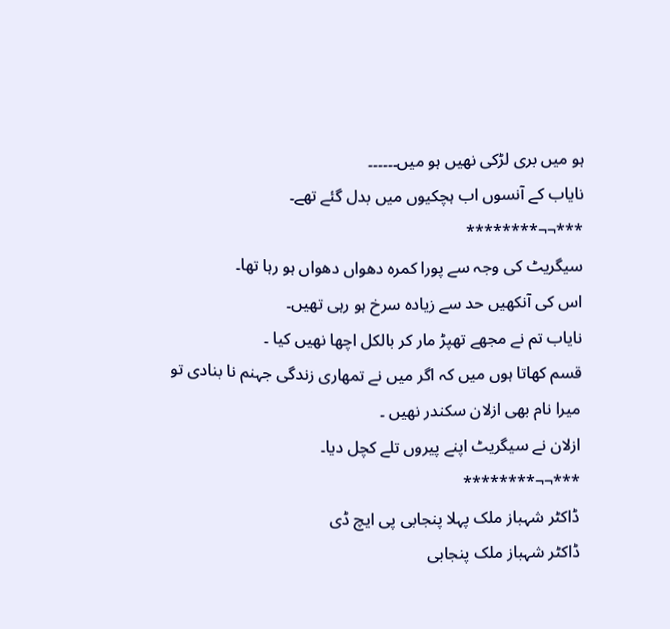ہو میں بری لڑکی نھیں ہو میں۔۔۔۔۔۔
نایاب کے آنسوں اب ہچکیوں میں بدل گئے تھے۔
***¬¬********
سیگریٹ کی وجہ سے پورا کمرہ دھواں دھواں ہو رہا تھا۔
اس کی آنکھیں حد سے زیادہ سرخ ہو رہی تھیں۔
نایاب تم نے مجھے تھپڑ مار کر بالکل اچھا نھیں کیا ۔
قسم کھاتا ہوں میں کہ اگر میں نے تمھاری زندگی جہنم نا بنادی تو میرا نام بھی ازلان سکندر نھیں ۔
ازلان نے سیگریٹ اپنے پیروں تلے کچل دیا۔
***¬¬********
ڈاکٹر شہباز ملک پہلا پنجابی پی ایچ ڈی
ڈاکٹر شہباز ملک پنجابی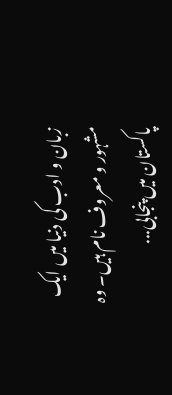زبان و ادب کی دنیا میں ایک مشہور و معروف نام ہیں۔ وہ پاکستان میں پنجابی...